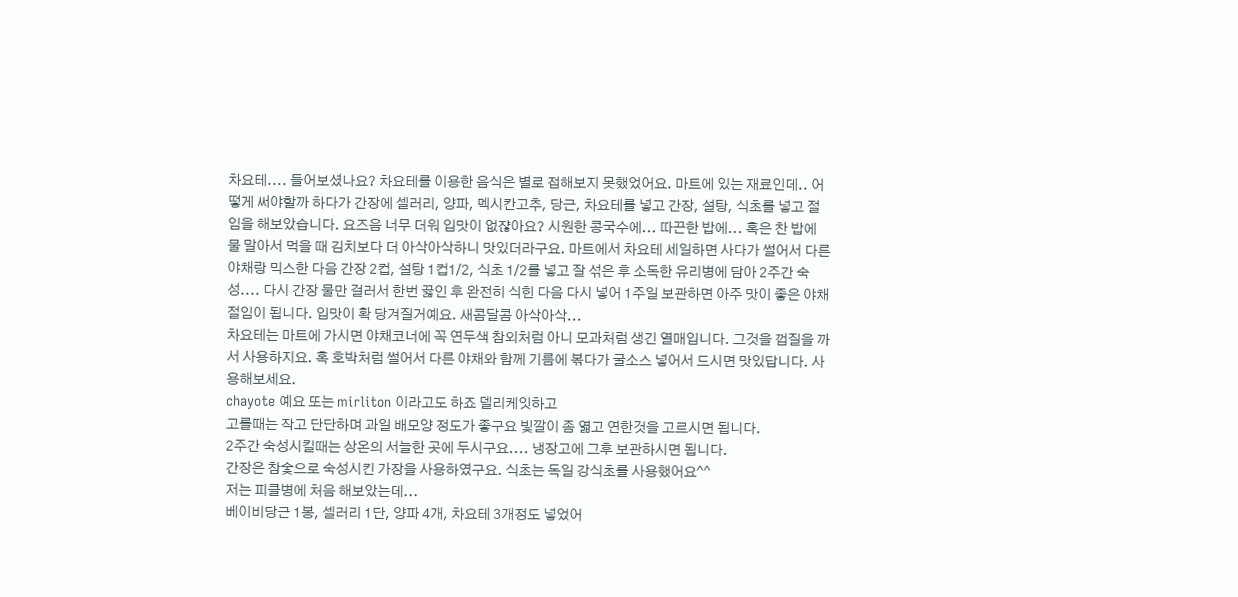차요테.... 들어보셨나요? 차요테를 이용한 음식은 별로 접해보지 못했었어요. 마트에 있는 재료인데.. 어떻게 써야할까 하다가 간장에 셀러리, 양파, 멕시칸고추, 당근, 차요테를 넣고 간장, 설탕, 식초를 넣고 절임을 해보았습니다. 요즈음 너무 더워 입맛이 없쟎아요? 시원한 콩국수에... 따끈한 밥에... 혹은 찬 밥에 물 말아서 먹을 때 김치보다 더 아삭아삭하니 맛있더라구요. 마트에서 차요테 세일하면 사다가 썰어서 다른 야채랑 믹스한 다음 간장 2컵, 설탕 1컵1/2, 식초 1/2를 넣고 잘 섞은 후 소독한 유리병에 담아 2주간 숙성.... 다시 간장 물만 걸러서 한번 끓인 후 완전히 식힌 다음 다시 넣어 1주일 보관하면 아주 맛이 좋은 야채절임이 됩니다. 입맛이 확 당겨질거예요. 새콤달콤 아삭아삭...
차요테는 마트에 가시면 야채코너에 꼭 연두색 참외처럼 아니 모과처럼 생긴 열매입니다. 그것을 껍질을 까서 사용하지요. 혹 호박처럼 썰어서 다른 야채와 함께 기름에 볶다가 굴소스 넣어서 드시면 맛있답니다. 사용해보세요.
chayote 예요 또는 mirliton 이라고도 하죠 델리케잇하고
고를때는 작고 단단하며 과일 배모양 정도가 좋구요 빛깔이 좀 엷고 연한것을 고르시면 됩니다.
2주간 숙성시킬때는 상온의 서늘한 곳에 두시구요.... 냉장고에 그후 보관하시면 됩니다.
간장은 참숯으로 숙성시킨 가장을 사용하였구요. 식초는 독일 강식초를 사용했어요^^
저는 피클병에 처음 해보았는데...
베이비당근 1봉, 셀러리 1단, 양파 4개, 차요테 3개정도 넣었어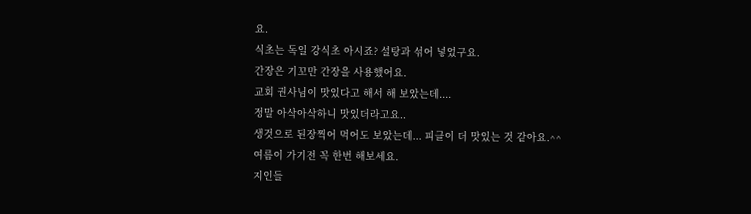요.
식초는 독일 강식초 아시죠? 설탕과 섞어 넣었구요.
간장은 기꼬만 간장을 사용했어요.
교회 권사님이 맛있다고 해서 해 보았는데....
정말 아삭아삭하니 맛있더라고요..
생것으로 된장찍어 먹어도 보았는데... 피클이 더 맛있는 것 같아요.^^
여름이 가기전 꼭 한번 해보세요.
지인들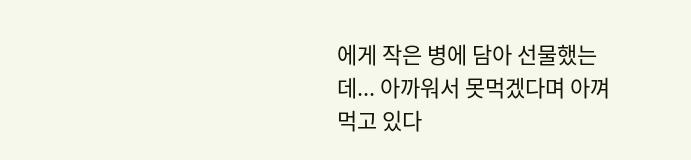에게 작은 병에 담아 선물했는데... 아까워서 못먹겠다며 아껴 먹고 있다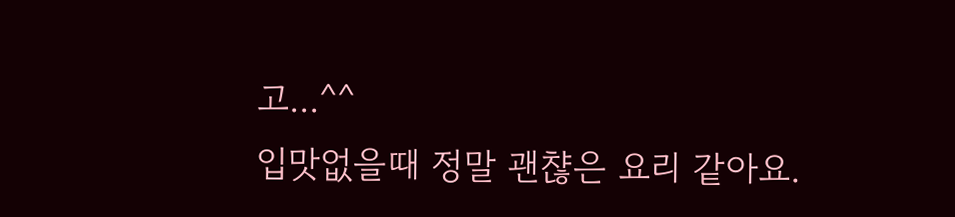고...^^
입맛없을때 정말 괜챦은 요리 같아요.